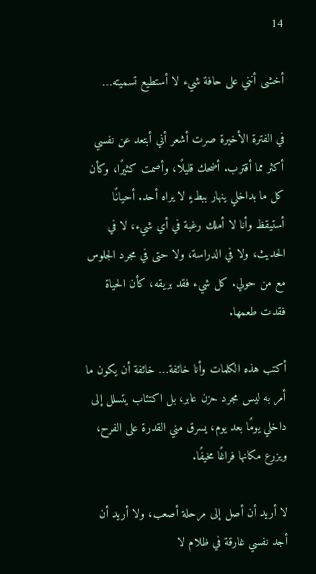14

أخشى أنني على حافة شيء لا أستطيع تسميته…

في الفترة الأخيرة صرت أشعر أني أبتعد عن نفسي أكثر مما أقترب. أضحك قليلًا، وأصمت كثيرًا، وكأن كل ما بداخلي ينهار ببطءٍ لا يراه أحد. أحيانًا أستيقظ وأنا لا أملك رغبة في أي شيء، لا في الحديث، ولا في الدراسة، ولا حتى في مجرد الجلوس مع من حولي. كل شيء فقد بريقه، كأن الحياة فقدت طعمها.

أكتب هذه الكلمات وأنا خائفة… خائفة أن يكون ما أمر به ليس مجرد حزن عابر، بل اكتئاب يتسلل إلى داخلي يومًا بعد يوم، يسرق مني القدرة على الفرح، ويزرع مكانها فراغًا مخيفًا.

لا أريد أن أصل إلى مرحلة أصعب، ولا أريد أن أجد نفسي غارقة في ظلام لا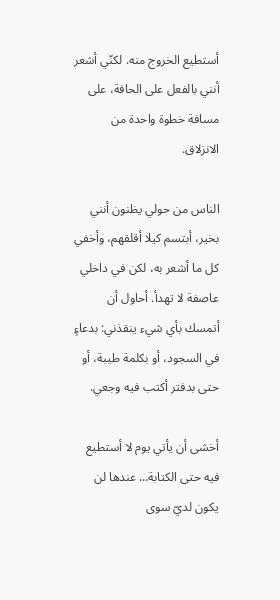أستطيع الخروج منه. لكنّي أشعر أنني بالفعل على الحافة، على مسافة خطوة واحدة من الانزلاق.

الناس من حولي يظنون أنني بخير، أبتسم كيلا أقلقهم، وأخفي كل ما أشعر به، لكن في داخلي عاصفة لا تهدأ. أحاول أن أتمسك بأي شيء ينقذني: بدعاءٍ في السجود، أو بكلمة طيبة، أو حتى بدفتر أكتب فيه وجعي.

أخشى أن يأتي يوم لا أستطيع فيه حتى الكتابة… عندها لن يكون لديّ سوى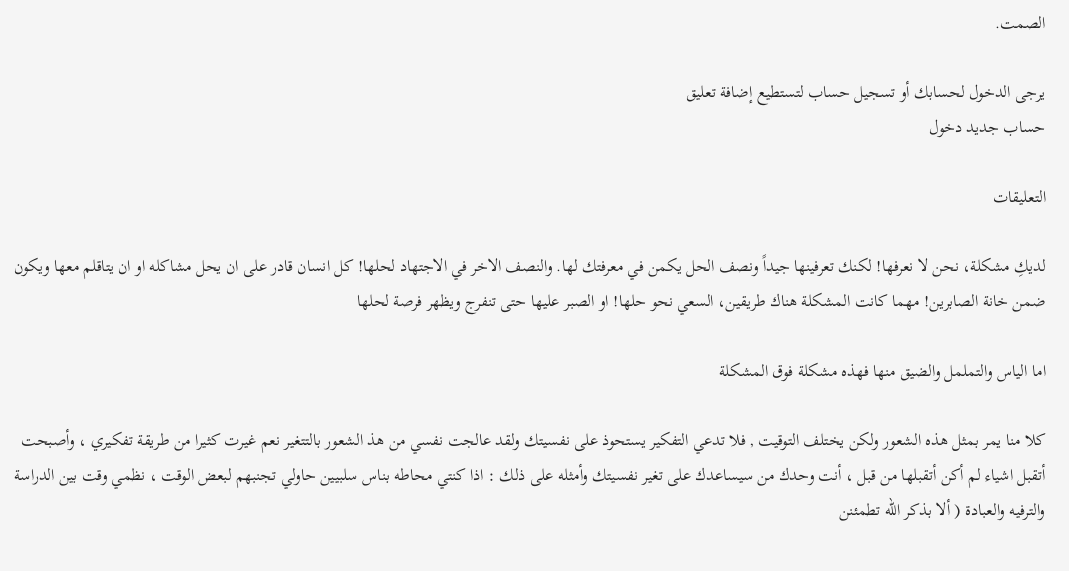الصمت.

يرجى الدخول لحسابك أو تسجيل حساب لتستطيع إضافة تعليق
حساب جديد دخول

التعليقات

لديكِ مشكلة، نحن لا نعرفها! لكنك تعرفينها جيداً ونصف الحل يكمن في معرفتك لها. والنصف الاخر في الاجتهاد لحلها! كل انسان قادر على ان يحل مشاكله او ان يتاقلم معها ويكون ضمن خانة الصابرين! مهما كانت المشكلة هناك طريقين، السعي نحو حلها! او الصبر عليها حتى تنفرج ويظهر فرصة لحلها

اما الياس والتململ والضيق منها فهذه مشكلة فوق المشكلة

كلا منا يمر بمثل هذه الشعور ولكن يختلف التوقيت , فلا تدعي التفكير يستحوذ على نفسيتك ولقد عالجت نفسي من هذ الشعور بالتتغير نعم غيرت كثيرا من طريقة تفكيري ، وأصبحت أتقبل اشياء لم أكن أتقبلها من قبل ، أنت وحدك من سيساعدك على تغير نفسيتك وأمثله على ذلك : اذا كنتي محاطه بناس سلبيين حاولي تجنبهم لبعض الوقت ، نظمي وقت بين الدراسة والترفيه والعبادة ( ألا بذكر الله تطمئنن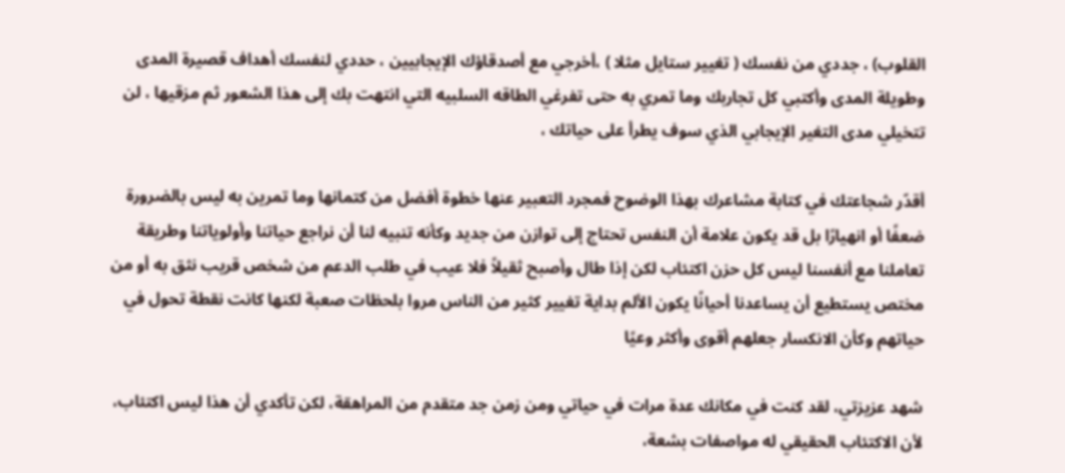القلوب) ، جددي من نفسك ( تغيير ستايل مثلا ) ،أخرجي مع أصدقاؤك الإيجابيين ، حددي لنفسك أهداف قصيرة المدى وطويلة المدى وأكتبي كل تجاربك وما تمري به حتى تفرغي الطاقه السلبيه التي انتهت بك إلى هذا الشعور ثم مزقيها ، لن تتخيلي مدى التغير الإيجابي الذي سوف يطرأ على حياتك ،

أقدّر شجاعتك في كتابة مشاعرك بهذا الوضوح فمجرد التعبير عنها خطوة أفضل من كتمانها وما تمرين به ليس بالضرورة ضعفًا أو انهيارًا بل قد يكون علامة أن النفس تحتاج إلى توازن من جديد وكأنه تنبيه لنا أن نراجع حياتنا وأولوياتنا وطريقة تعاملنا مع أنفسنا ليس كل حزن اكتئاب لكن إذا طال وأصبح ثقيلاً فلا عيب في طلب الدعم من شخص قريب نثق به أو من مختص يستطيع أن يساعدنا أحيانًا يكون الألم بداية تغيير كثير من الناس مروا بلحظات صعبة لكنها كانت نقطة تحول في حياتهم وكأن الانكسار جعلهم أقوى وأكثر وعيًا

شهد عزيزتي، لقد كنت في مكانك عدة مرات في حياتي ومن زمن جد متقدم من المراهقة، لكن تأكدي أن هذا ليس اكتئاب، لأن الاكتئاب الحقيقي له مواصفات بشعة،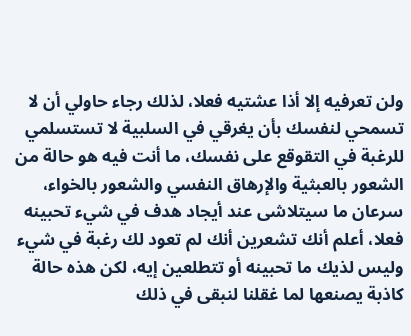ولن تعرفيه إلا أذا عشتيه فعلا، لذلك رجاء حاولي أن لا تسمحي لنفسك بأن يغرقي في السلبية لا تستسلمي للرغبة في التقوقع على نفسك، ما أنت فيه هو حالة من الشعور بالعبثية والإرهاق النفسي والشعور بالخواء، سرعان ما سيتلاشى عند أيجاد هدف في شيء تحبينه فعلا، أعلم أنك تشعرين أنك لم تعود لك رغبة في شيء وليس لذيك ما تحبينه أو تتطلعين إيه، لكن هذه حالة كاذبة يصنعها لما غقلنا لنبقى في ذلك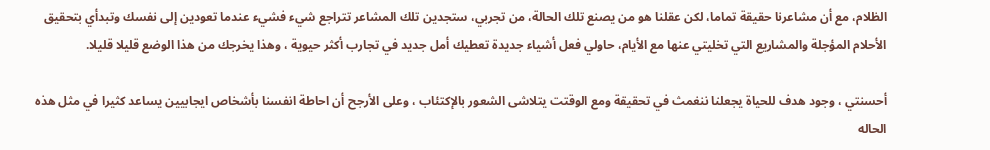الظلام، مع أن مشاعرنا حقيقة تماما، لكن عقلنا هو من يصنع تلك الحالة، من تجربي، ستجدين تلك المشاعر تتراجع شيء فشيء عندما تعودين إلى نفسك وتبدأي بتحقيق الأحلام المؤجلة والمشاريع التي تخليتي عنها مع الأيام، حاولي فعل أشياء جديدة تعطيك أمل جديد في تجارب أكثر حيوية ، وهذا يخرجك من هذا الوضع قليلا قليلا.

أحسنتي ، وجود هدف للحياة يجعلنا ننغمث في تحقيقة ومع الوقتت يتلاشى الشعور بالإكتئاب ، وعلى الأرجح أن احاطة انفسنا بأشخاص ايجابيين يساعد كثيرا في مثل هذه الحاله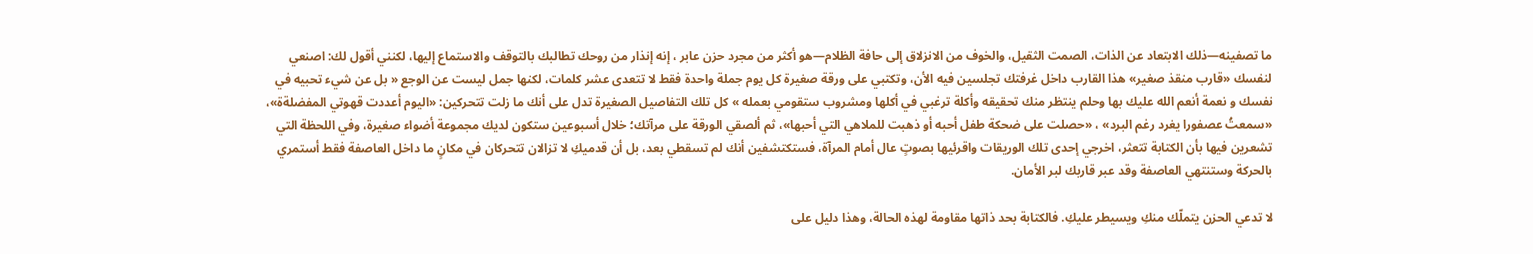ما تصفينه—ذلك الابتعاد عن الذات، الصمت الثقيل، والخوف من الانزلاق إلى حافة الظلام—هو أكثر من مجرد حزن عابر ، إنه إنذار من روحك تطالبك بالتوقف والاستماع إليها، لكنني أقول لك: اصنعي لنفسك «قارب منقذ صغير» هذا القارب داخل غرفتك تجلسين فيه الأن، وتكتبي على ورقة صغيرة كل يوم جملة واحدة فقط لا تتعدى عشر كلمات، لكنها جمل ليست عن الوجع « بل عن شيء تحبيه في نفسك و نعمة أنعم الله عليك بها وحلم ينتظر منك تحقيقه وأكلة ترغبي في أكلها ومشروب ستقومي بعمله » كل تلك التفاصيل الصغيرة تدل على أنك ما زلت تتحركين: «اليوم أعددت قهوتي المفضلةة»، «سمعتُ عصفورا يغرد رغم البرد» ، «حصلت على ضحكة طفل أحبه أو ذهبت للملاهي التي أحبها»، ثم ألصقي الورقة على مرآتك؛ خلال أسبوعين ستكون لديك مجموعة أضواء صغيرة، وفي اللحظة التي تشعرين فيها بأن الكتابة تتعثر، اخرجي إحدى تلك الوريقات واقرئيها بصوتٍ عال أمام المرآة، فستكتشفين أنك لم تسقطي بعد، بل أن قدميكِ لا تزالان تتحركان في مكانٍ ما داخل العاصفة فقط أستمري بالحركة وستنتهي العاصفة وقد عبر قاربك لبر الأمان.

لا تدعي الحزن يتملّك منكِ ويسيطر عليكِ. فالكتابة بحد ذاتها مقاومة لهذه الحالة، وهذا دليل على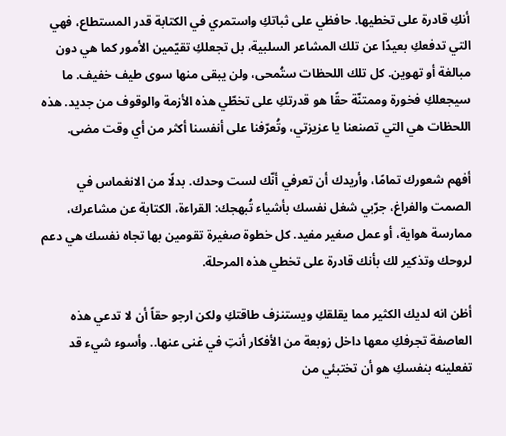أنكِ قادرة على تخطيها. حافظي على ثباتكِ واستمري في الكتابة قدر المستطاع، فهي التي تدفعكِ بعيدًا عن تلك المشاعر السلبية، بل تجعلكِ تقيّمين الأمور كما هي دون مبالغة أو تهوين. كل تلك اللحظات ستُمحى، ولن يبقى منها سوى طيف خفيف. ما سيجعلكِ فخورة وممتنّة حقًا هو قدرتكِ على تخطّي هذه الأزمة والوقوف من جديد. هذه اللحظات هي التي تصنعنا يا عزيزتي، وتُعرّفنا على أنفسنا أكثر من أي وقت مضى.

أفهم شعورك تمامًا، وأريدك أن تعرفي أنّك لست وحدك. بدلًا من الانغماس في الصمت والفراغ، جرّبي شغل نفسك بأشياء تُبهجك: القراءة، الكتابة عن مشاعرك، ممارسة هواية، أو عمل صغير مفيد. كل خطوة صغيرة تقومين بها تجاه نفسك هي دعم لروحك وتذكير لك بأنك قادرة على تخطي هذه المرحلة.

أظن انه لديك الكثير مما يقلقكِ ويستنزف طاقتكِ ولكن ارجو حقاً أن لا تدعي هذه العاصفة تجرفكِ معها داخل زوبعة من الأفكار أنتِ في غنى عنها.. وأسوء شيء قد تفعلينه بنفسكِ هو أن تختبئي من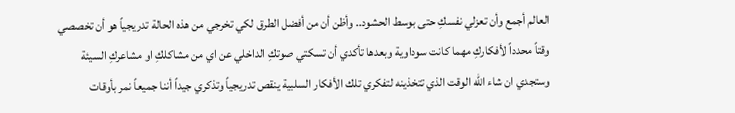العالم أجمع وأن تعزلي نفسكِ حتى بوسط الحشود.. وأظن أن من أفضل الطرق لكي تخرجي من هذه الحالة تدريجياً هو أن تخصصي وقتاً محدداً لأفكاركِ مهما كانت سوداوية وبعدها تأكدي أن تسكتي صوتكِ الداخلي عن اي من مشاكلكِ او مشاعركِ السيئة وستجدي ان شاء الله الوقت الذي تتخذينه لتفكري تلك الأفكار السلبية ينقص تدريجياً وتذكري جيداً أننا جميعاً نمر بأوقات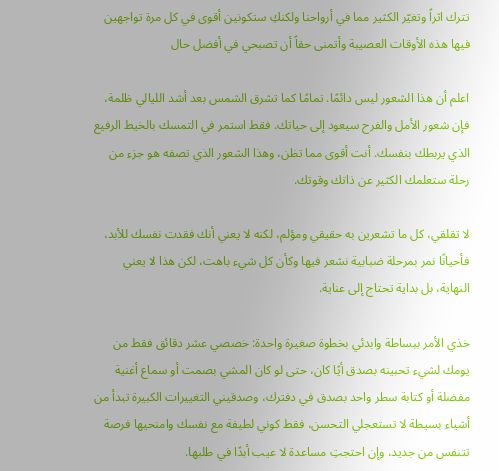تترك اثراً وتغيّر الكثير مما في أرواحنا ولكنكِ ستكونين أقوى في كل مرة تواجهين فيها هذه الأوقات العصيبة وأتمنى حقاً أن تصبحي في أفضل حال

اعلم أن هذا الشعور ليس دائمًا. تمامًا كما تشرق الشمس بعد أشد الليالي ظلمة، فإن شعور الأمل والفرح سيعود إلى حياتك. فقط استمر في التمسك بالخيط الرفيع الذي يربطك بنفسك. أنت أقوى مما تظن، وهذا الشعور الذي تصفه هو جزء من رحلة ستعلمك الكثير عن ذاتك وقوتك.

لا تقلقي، كل ما تشعرين به حقيقي ومؤلم، لكنه لا يعني أنك فقدت نفسك للأبد، فأحيانًا نمر بمرحلة ضبابية نشعر فيها وكأن كل شيء باهت، لكن هذا لا يعني النهاية، بل بداية تحتاج إلى عناية.

خذي الأمر ببساطة وابدئي بخطوة صغيرة واحدة: خصصي عشر دقائق فقط من يومك لشيء تحبينه بصدق أيًا كان، حتى لو كان المشي بصمت أو سماع أغنية مفضلة أو كتابة سطر واحد بصدق في دفترك، وصدقيني التغييرات الكبيرة تبدأ من أشياء بسيطة لا تستعجلي التحسن، فقط كوني لطيفة مع نفسك وامنحيها فرصة تتنفس من جديد، وإن احتجتِ مساعدة لا عيب أبدًا في طلبها.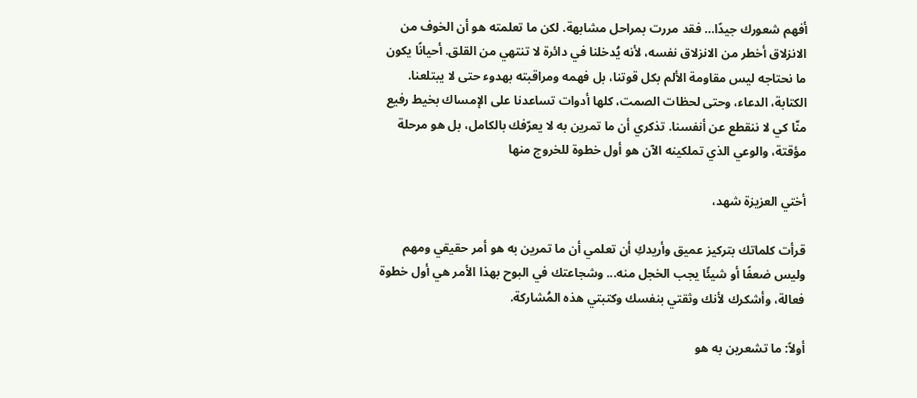أفهم شعورك جيدًا… فقد مررت بمراحل مشابهة. لكن ما تعلمته هو أن الخوف من الانزلاق أخطر من الانزلاق نفسه، لأنه يُدخلنا في دائرة لا تنتهي من القلق. أحيانًا يكون ما نحتاجه ليس مقاومة الألم بكل قوتنا، بل فهمه ومراقبته بهدوء حتى لا يبتلعنا. الكتابة، الدعاء، وحتى لحظات الصمت، كلها أدوات تساعدنا على الإمساك بخيط رفيع منّا كي لا ننقطع عن أنفسنا. تذكري أن ما تمرين به لا يعرّفك بالكامل، بل هو مرحلة مؤقتة، والوعي الذي تملكينه الآن هو أول خطوة للخروج منها

أختي العزيزة شهد،

قرأت كلماتك بتركيز عميق وأريدكِ أن تعلمي أن ما تمرين به هو أمر حقيقي ومهم وليس ضعفًا أو شيئًا يجب الخجل منه... وشجاعتك في البوح بهذا الأمر هي أول خطوة فعالة، وأشكرك لأنك وثقتي بنفسك وكتبتي هذه المُشاركة.

أولاً: ما تشعرين به هو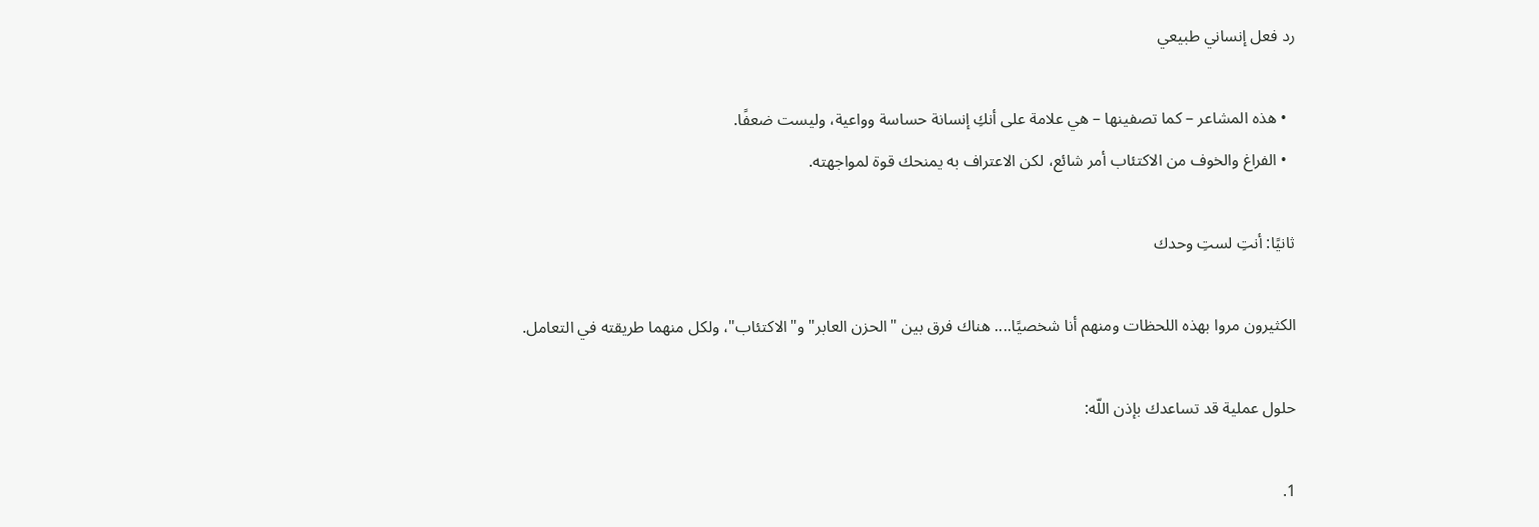رد فعل إنساني طبيعي

  • هذه المشاعر – كما تصفينها – هي علامة على أنكِ إنسانة حساسة وواعية، وليست ضعفًا.
  • الفراغ والخوف من الاكتئاب أمر شائع، لكن الاعتراف به يمنحك قوة لمواجهته.

ثانيًا: أنتِ لستِ وحدك

الكثيرون مروا بهذه اللحظات ومنهم أنا شخصيًا.... هناك فرق بين "الحزن العابر" و"الاكتئاب"، ولكل منهما طريقته في التعامل.

حلول عملية قد تساعدك بإذن اللّه:

1.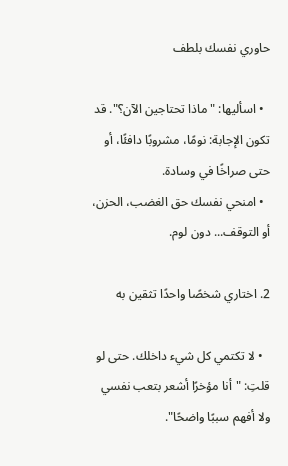حاوري نفسك بلطف

  • اسأليها: "ماذا تحتاجين الآن؟". قد تكون الإجابة: نومًا، مشروبًا دافئًا، أو حتى صراخًا في وسادة.
  • امنحي نفسك حق الغضب، الحزن، أو التوقف... دون لوم.

2. اختاري شخصًا واحدًا تثقين به

  • لا تكتمي كل شيء داخلك. حتى لو قلتِ: "أنا مؤخرًا أشعر بتعب نفسي ولا أفهم سببًا واضحًا".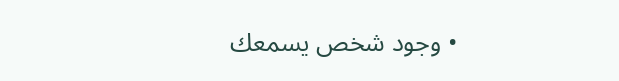• وجود شخص يسمعك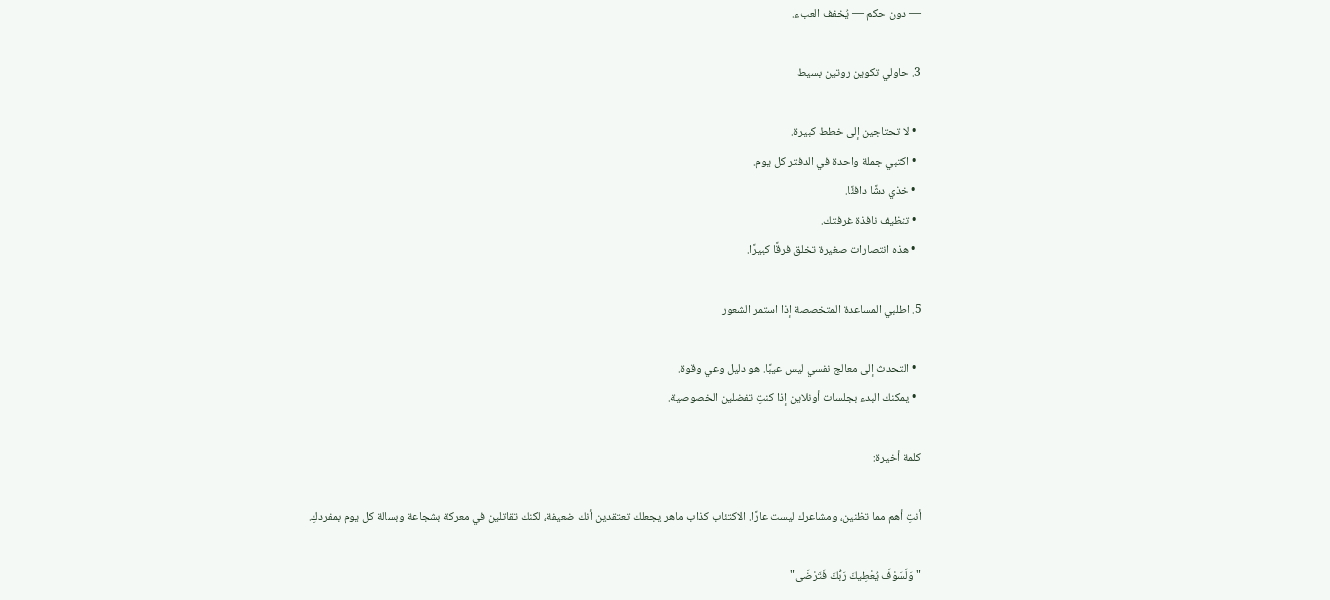— دون حكم — يُخفف العبء.

3. حاولي تكوين روتين بسيط

  • لا تحتاجين إلى خطط كبيرة.
  • اكتبي جملة واحدة في الدفتر كل يوم.
  • خذي دشًا دافئًا.
  • تنظيف نافذة غرفتك.
  • هذه انتصارات صغيرة تخلق فرقًا كبيرًا.

5. اطلبي المساعدة المتخصصة إذا استمر الشعور

  • التحدث إلى معالج نفسي ليس عيبًا. هو دليل وعي وقوة.
  • يمكنك البدء بجلسات أونلاين إذا كنتِ تفضلين الخصوصية.

كلمة أخيرة:

أنتِ أهم مما تظنين، ومشاعرك ليست عارًا. الاكتئاب كذاب ماهر يجعلك تعتقدين أنك ضعيفة، لكنك تقاتلين في معركة بشجاعة وبسالة كل يوم بمفردكِ.

"وَلَسَوْفَ يُعْطِيكَ رَبُّكَ فَتَرْضَى"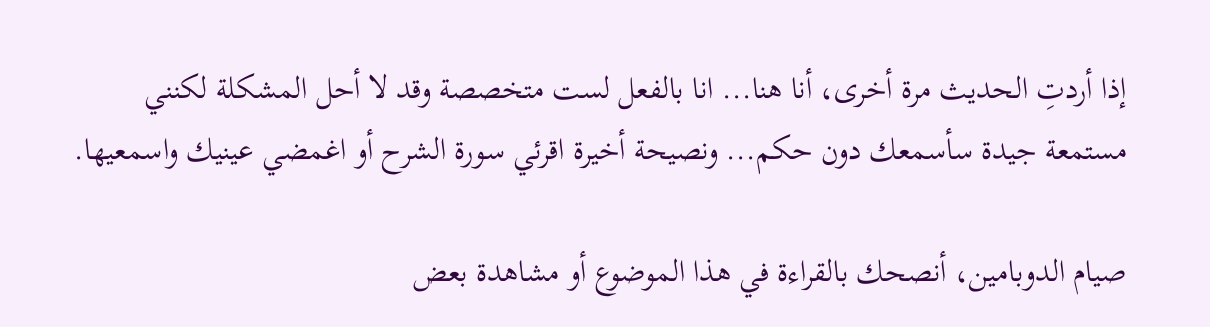إذا أردتِ الحديث مرة أخرى، أنا هنا... انا بالفعل لست متخصصة وقد لا أحل المشكلة لكنني مستمعة جيدة سأسمعك دون حكم... ونصيحة أخيرة اقرئي سورة الشرح أو اغمضي عينيك واسمعيها.

صيام الدوبامين، أنصحك بالقراءة في هذا الموضوع أو مشاهدة بعض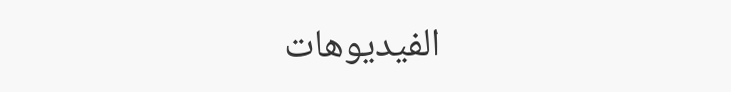الفيديوهات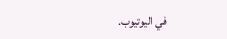في اليوتيوب.